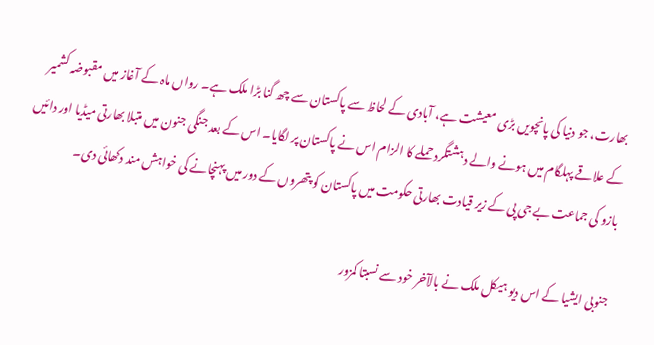بھارت، جو دنیا کی پانچویں بڑی معیشت ہے، آبادی کے لحاظ سے پاکستان سے چھ گنا بڑا ملک ہے۔ رواں ماہ کے آغاز میں مقبوضہ کشمیر کے علاقے پہلگام میں ہونے والے دہشتگرد حملے کا الزام اس نے پاکستان پر لگایا۔ اس کے بعد جنگی جنون میں متبلا بھارتی میڈیا اور دائیں بازو کی جماعت بے جی پی کے زیر قیادت بھارتی حکومت میں پاکستان کو پتھروں کے دور میں پہنچانے کی خواہش مند دکھائی دی۔

جنوبی ایشیا کے اس دیو ہیکل ملک نے بالآخر خود سے نسبتا کمزور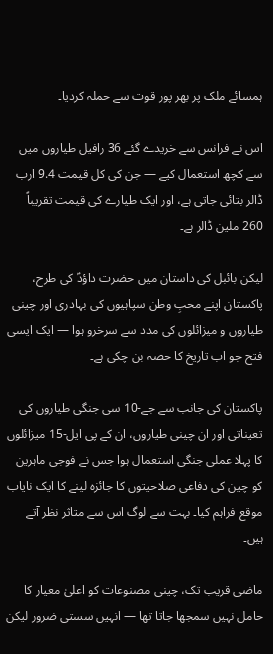ہمسائے ملک پر بھر پور قوت سے حملہ کردیا۔

اس نے فرانس سے خریدے گئے 36 رافیل طیاروں میں سے کچھ استعمال کیے — جن کی کل قیمت 9.4 ارب ڈالر بتائی جاتی ہے، اور ایک طیارے کی قیمت تقریباً 260 ملین ڈالر ہے۔

لیکن بائبل کی داستان میں حضرت داؤدؑ کی طرح، پاکستان اپنے محبِ وطن سپاہیوں کی بہادری اور چینی طیاروں و میزائلوں کی مدد سے سرخرو ہوا — ایک ایسی فتح جو اب تاریخ کا حصہ بن چکی ہے۔

پاکستان کی جانب سے جے-10 سی جنگی طیاروں کی تعیناتی اور ان چینی طیاروں، ان کے پی ایل-15 میزائلوں کا پہلا عملی جنگی استعمال ہوا جس نے فوجی ماہرین کو چین کی دفاعی صلاحیتوں کا جائزہ لینے کا ایک نایاب موقع فراہم کیا۔ بہت سے لوگ اس سے متاثر نظر آتے ہیں۔

ماضی قریب تک، چینی مصنوعات کو اعلیٰ معیار کا حامل نہیں سمجھا جاتا تھا — انہیں سستی ضرور لیکن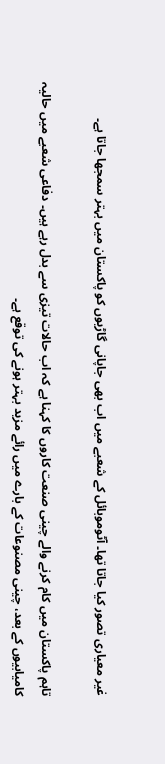غیر معیاری تصور کیا جاتا تھا۔ آٹوموبائل کے شعبے میں اب بھی جاپانی گاڑیوں کو پاکستان میں بہتر سمجھا جاتا ہے۔

تاہم پاکستان میں کام کرنے والے چینی صنعت کاروں کا کہنا ہے کہ اب حالات تیزی سے بدل رہے ہیں۔ دفاعی شعبے میں حالیہ کامیابیوں کے بعد، چینی مصنوعات کے بارے میں رائے مزید بہتر ہونے کی توقع ہے۔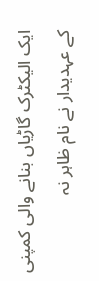ایک الیکٹرک گاڑیاں بنانے والی کمپنی کے عہدیدار نے نام ظاہر نہ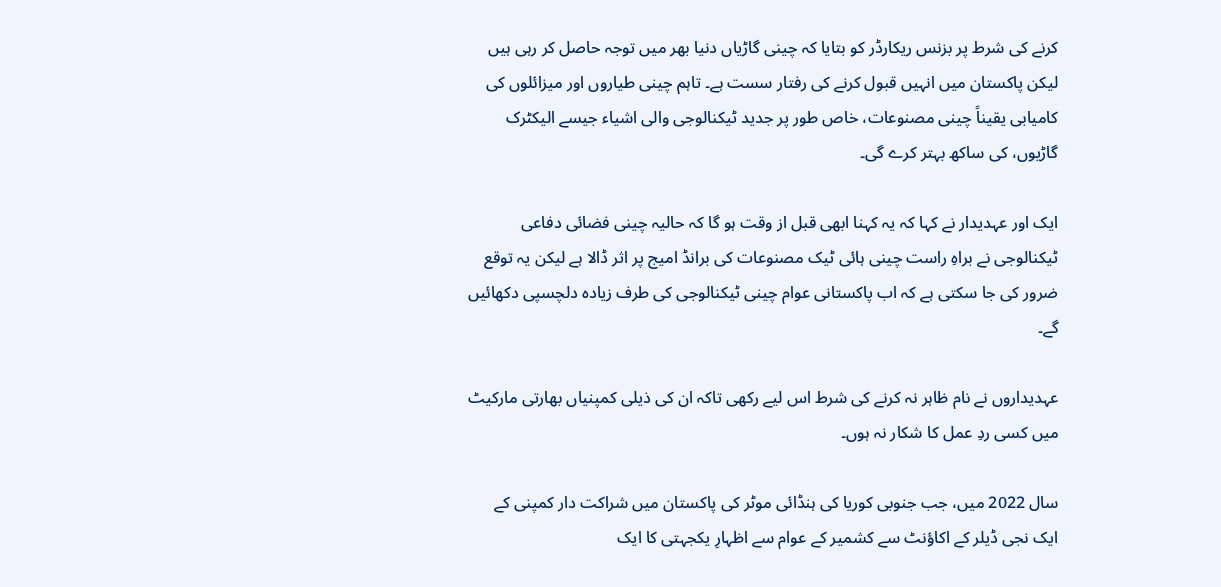کرنے کی شرط پر بزنس ریکارڈر کو بتایا کہ چینی گاڑیاں دنیا بھر میں توجہ حاصل کر رہی ہیں لیکن پاکستان میں انہیں قبول کرنے کی رفتار سست ہے۔ تاہم چینی طیاروں اور میزائلوں کی کامیابی یقیناً چینی مصنوعات، خاص طور پر جدید ٹیکنالوجی والی اشیاء جیسے الیکٹرک گاڑیوں، کی ساکھ بہتر کرے گی۔

ایک اور عہدیدار نے کہا کہ یہ کہنا ابھی قبل از وقت ہو گا کہ حالیہ چینی فضائی دفاعی ٹیکنالوجی نے براہِ راست چینی ہائی ٹیک مصنوعات کی برانڈ امیج پر اثر ڈالا ہے لیکن یہ توقع ضرور کی جا سکتی ہے کہ اب پاکستانی عوام چینی ٹیکنالوجی کی طرف زیادہ دلچسپی دکھائیں گے۔

عہدیداروں نے نام ظاہر نہ کرنے کی شرط اس لیے رکھی تاکہ ان کی ذیلی کمپنیاں بھارتی مارکیٹ میں کسی ردِ عمل کا شکار نہ ہوں۔

سال 2022 میں، جب جنوبی کوریا کی ہنڈائی موٹر کی پاکستان میں شراکت دار کمپنی کے ایک نجی ڈیلر کے اکاؤنٹ سے کشمیر کے عوام سے اظہارِ یکجہتی کا ایک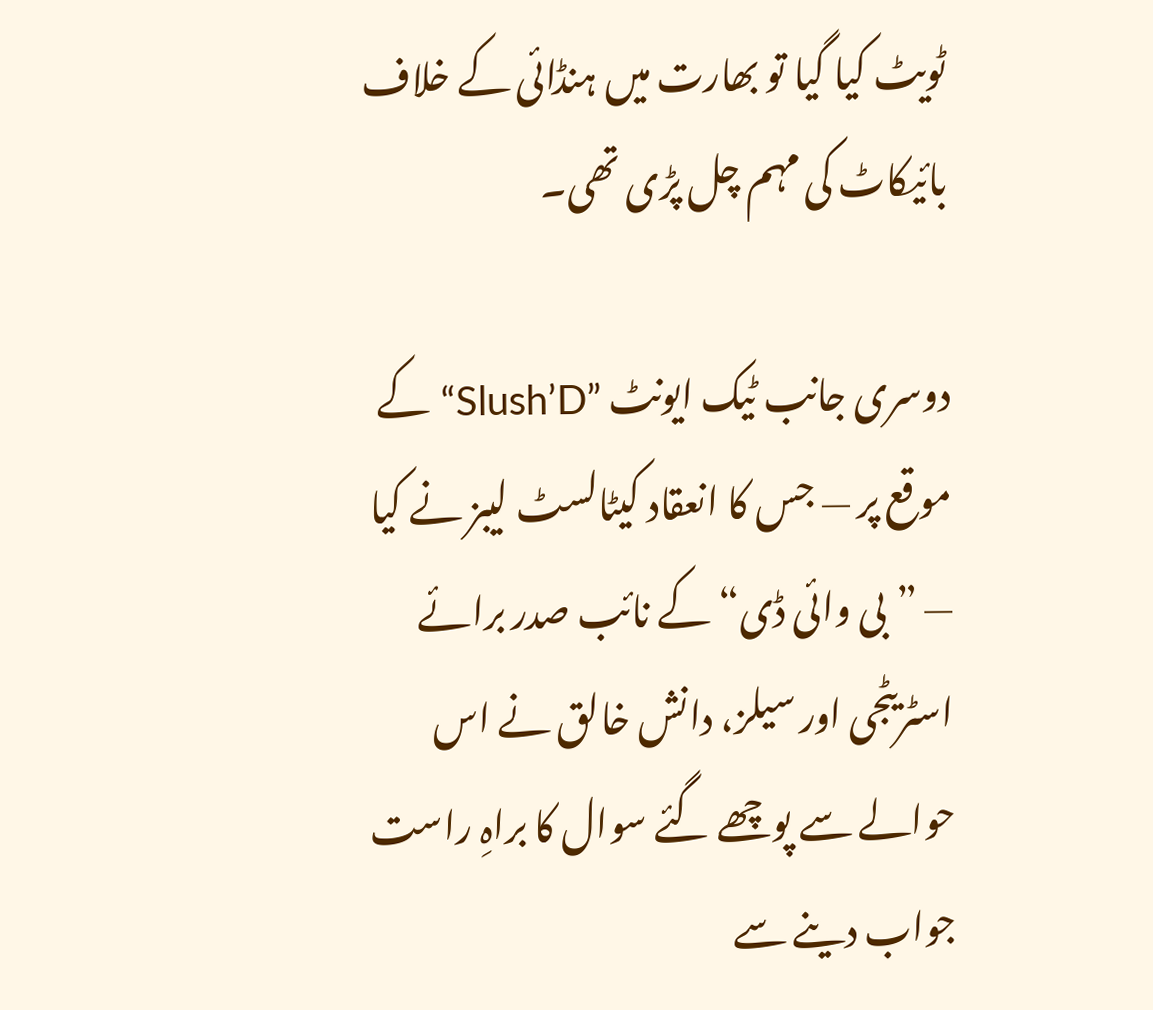ٹویٹ کیا گیا تو بھارت میں ہنڈائی کے خلاف بائیکاٹ کی مہم چل پڑی تھی۔

دوسری جانب ٹیک ایونٹ ”Slush’D“ کے موقع پر — جس کا انعقاد کیٹالسٹ لیبز نے کیا — ”بی وائی ڈی“ کے نائب صدر برائے اسٹریٹجی اور سیلز، دانش خالق نے اس حوالے سے پوچھے گئے سوال کا براہِ راست جواب دینے سے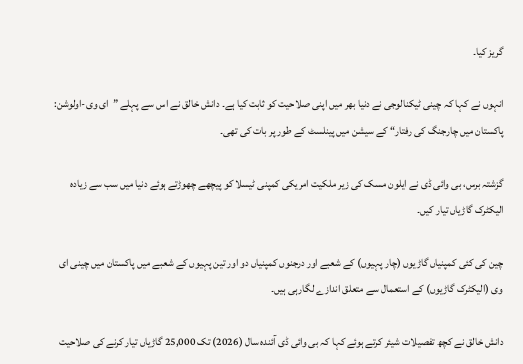گریز کیا۔

انہوں نے کہا کہ چینی ٹیکنالوجی نے دنیا بھر میں اپنی صلاحیت کو ثابت کیا ہے۔ دانش خالق نے اس سے پہلے ”ای وی-اولوشن: پاکستان میں چارجنگ کی رفتار“ کے سیشن میں پینلسٹ کے طور پر بات کی تھی۔

گزشتہ برس، بی وائی ڈی نے ایلون مسک کی زیر ملکیت امریکی کمپنی ٹیسلا کو پیچھے چھوڑتے ہوئے دنیا میں سب سے زیادہ الیکٹرک گاڑیاں تیار کیں۔

چین کی کئی کمپنیاں گاڑیوں (چار پہیوں) کے شعبے اور درجنوں کمپنیاں دو اور تین پہیوں کے شعبے میں پاکستان میں چینی ای وی (الیکٹرک گاڑیوں) کے استعمال سے متعلق اندازے لگارہی ہیں۔

دانش خالق نے کچھ تفصیلات شیئر کرتے ہوئے کہا کہ بی وائی ڈی آئندہ سال (2026) تک 25,000 گاڑیاں تیار کرنے کی صلاحیت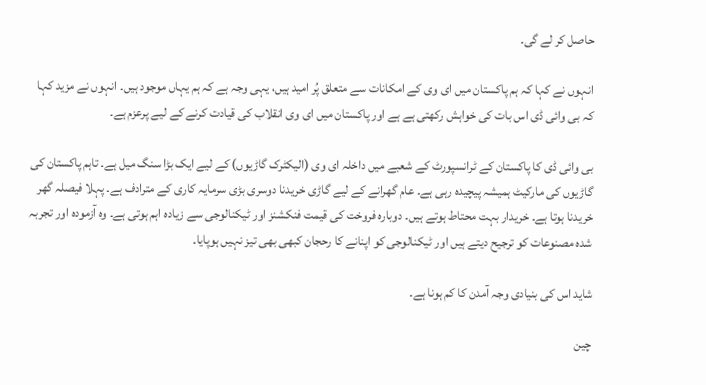حاصل کر لے گی۔

انہوں نے کہا کہ ہم پاکستان میں ای وی کے امکانات سے متعلق پُر امید ہیں، یہی وجہ ہے کہ ہم یہاں موجود ہیں۔ انہوں نے مزید کہا کہ بی وائی ڈی اس بات کی خواہش رکھتی ہے ہے اور پاکستان میں ای وی انقلاب کی قیادت کرنے کے لیے پرعزم ہے۔

بی وائی ڈی کا پاکستان کے ٹرانسپورٹ کے شعبے میں داخلہ ای وی (الیکٹرک گاڑیوں) کے لیے ایک بڑا سنگ میل ہے۔ تاہم پاکستان کی گاڑیوں کی مارکیٹ ہمیشہ پیچیدہ رہی ہے۔ عام گھرانے کے لیے گاڑی خریدنا دوسری بڑی سرمایہ کاری کے مترادف ہے۔ پہلا فیصلہ گھر خریدنا ہوتا ہے۔ خریدار بہت محتاط ہوتے ہیں۔ دوبارہ فروخت کی قیمت فنکشنز اور ٹیکنالوجی سے زیادہ اہم ہوتی ہے۔ وہ آزمودہ اور تجربہ شدہ مصنوعات کو ترجیح دیتے ہیں اور ٹیکنالوجی کو اپنانے کا رحجان کبھی بھی تیز نہیں ہوپایا۔

شاید اس کی بنیادی وجہ آمدن کا کم ہونا ہے۔

چین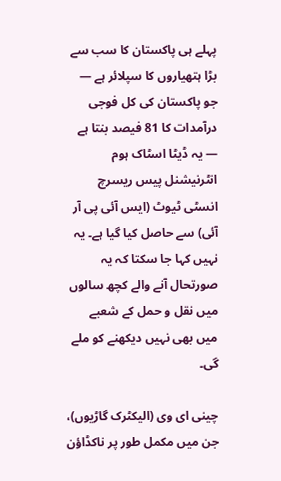پہلے ہی پاکستان کا سب سے بڑا ہتھیاروں کا سپلائر ہے — جو پاکستان کی کل فوجی درآمدات کا 81 فیصد بنتا ہے — یہ ڈیٹا اسٹاک ہوم انٹرنیشنل پیس ریسرچ انسٹی ٹیوٹ (ایس آئی پی آر آئی) سے حاصل کیا گیا ہے۔ یہ نہیں کہا جا سکتا کہ یہ صورتحال آنے والے کچھ سالوں میں نقل و حمل کے شعبے میں بھی نہیں دیکھنے کو ملے گی۔

چینی ای وی (الیکٹرک گاڑیوں)، جن میں مکمل طور پر ناکڈاؤن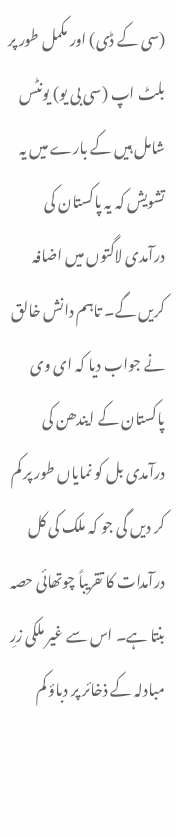(سی کے ڈی) اور مکمل طور پر بلٹ اپ (سی بی یو) یونٹس شامل ہیں کے بارے میں یہ تشویش کہ یہ پاکستان کی درآمدی لاگتوں میں اضافہ کریں گے۔ تاہم دانش خالق نے جواب دیا کہ ای وی پاکستان کے ایندھن کی درآمدی بل کو نمایاں طور پر کم کر دیں گی جو کہ ملک کی کل درآمدات کا تقریباً چوتھائی حصہ بنتا ہے۔ اس سے غیر ملکی زرِ مبادلہ کے ذخائر پر دباؤ کم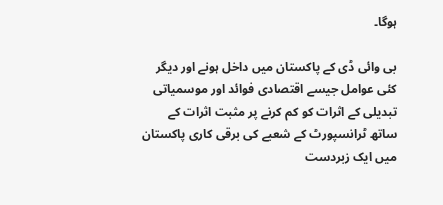ہوگا۔

بی وائی ڈی کے پاکستان میں داخل ہونے اور دیگر کئی عوامل جیسے اقتصادی فوائد اور موسمیاتی تبدیلی کے اثرات کو کم کرنے پر مثبت اثرات کے ساتھ ٹرانسپورٹ کے شعبے کی برقی کاری پاکستان میں ایک زبردست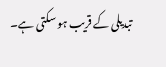تبدیلی کے قریب ہو سکتی ہے۔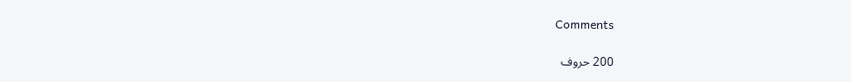Comments

200 حروف